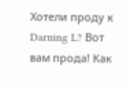Хотели проду к Darning L? Вот вам прода! Как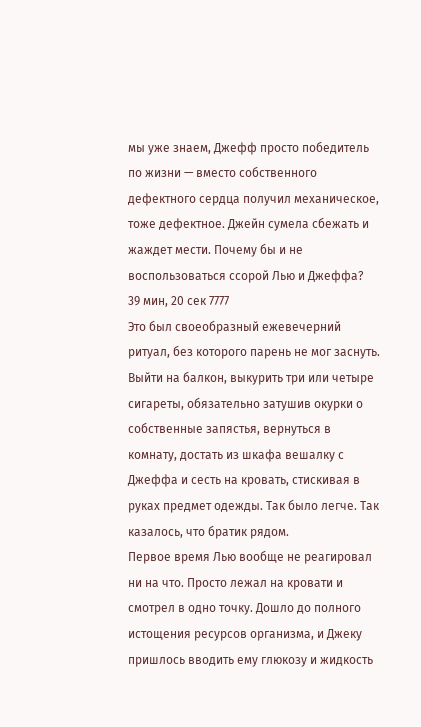мы уже знаем, Джефф просто победитель по жизни — вместо собственного дефектного сердца получил механическое, тоже дефектное. Джейн сумела сбежать и жаждет мести. Почему бы и не воспользоваться ссорой Лью и Джеффа?
39 мин, 20 сек 7777
Это был своеобразный ежевечерний ритуал, без которого парень не мог заснуть. Выйти на балкон, выкурить три или четыре сигареты, обязательно затушив окурки о собственные запястья, вернуться в комнату, достать из шкафа вешалку с Джеффа и сесть на кровать, стискивая в руках предмет одежды. Так было легче. Так казалось, что братик рядом.
Первое время Лью вообще не реагировал ни на что. Просто лежал на кровати и смотрел в одно точку. Дошло до полного истощения ресурсов организма, и Джеку пришлось вводить ему глюкозу и жидкость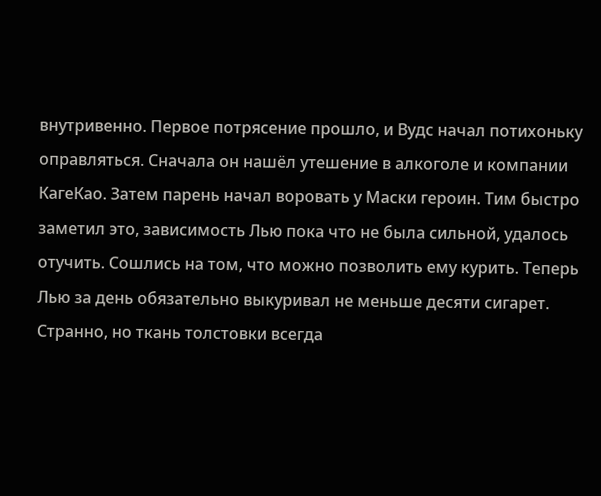внутривенно. Первое потрясение прошло, и Вудс начал потихоньку оправляться. Сначала он нашёл утешение в алкоголе и компании КагеКао. Затем парень начал воровать у Маски героин. Тим быстро заметил это, зависимость Лью пока что не была сильной, удалось отучить. Сошлись на том, что можно позволить ему курить. Теперь Лью за день обязательно выкуривал не меньше десяти сигарет.
Странно, но ткань толстовки всегда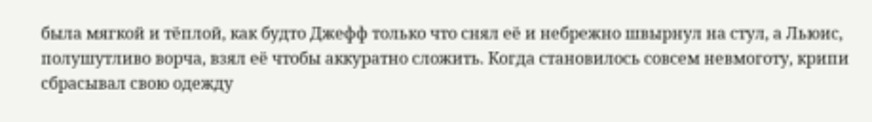была мягкой и тёплой, как будто Джефф только что снял её и небрежно швырнул на стул, а Льюис, полушутливо ворча, взял её чтобы аккуратно сложить. Когда становилось совсем невмоготу, крипи сбрасывал свою одежду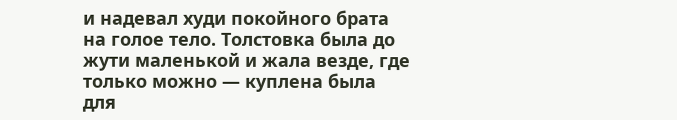и надевал худи покойного брата на голое тело. Толстовка была до жути маленькой и жала везде, где только можно — куплена была для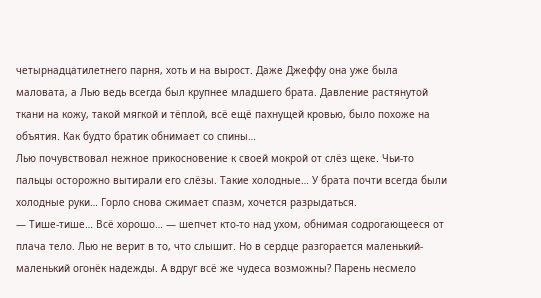четырнадцатилетнего парня, хоть и на вырост. Даже Джеффу она уже была маловата, а Лью ведь всегда был крупнее младшего брата. Давление растянутой ткани на кожу, такой мягкой и тёплой, всё ещё пахнущей кровью, было похоже на объятия. Как будто братик обнимает со спины…
Лью почувствовал нежное прикосновение к своей мокрой от слёз щеке. Чьи-то пальцы осторожно вытирали его слёзы. Такие холодные… У брата почти всегда были холодные руки… Горло снова сжимает спазм, хочется разрыдаться.
— Тише-тише… Всё хорошо… — шепчет кто-то над ухом, обнимая содрогающееся от плача тело. Лью не верит в то, что слышит. Но в сердце разгорается маленький-маленький огонёк надежды. А вдруг всё же чудеса возможны? Парень несмело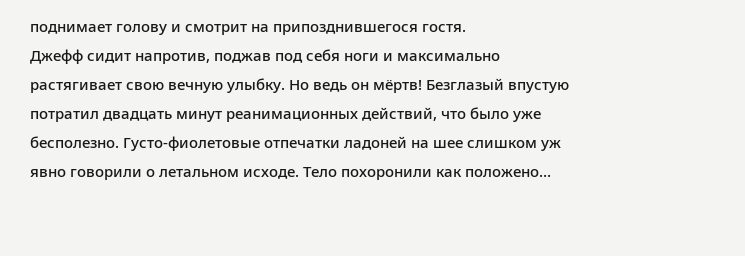поднимает голову и смотрит на припозднившегося гостя.
Джефф сидит напротив, поджав под себя ноги и максимально растягивает свою вечную улыбку. Но ведь он мёртв! Безглазый впустую потратил двадцать минут реанимационных действий, что было уже бесполезно. Густо-фиолетовые отпечатки ладоней на шее слишком уж явно говорили о летальном исходе. Тело похоронили как положено…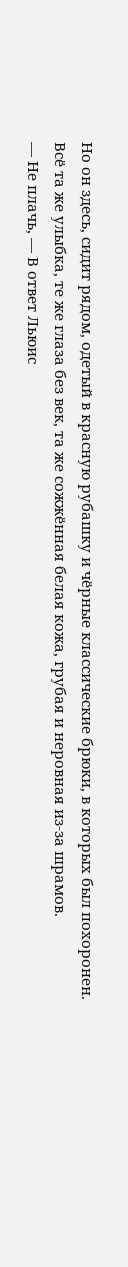Но он здесь, сидит рядом, одетый в красную рубашку и чёрные классические брюки, в которых был похоронен. Всё та же улыбка, те же глаза без век, та же сожжённая белая кожа, грубая и неровная из-за шрамов.
— Не плачь, — В ответ Льюис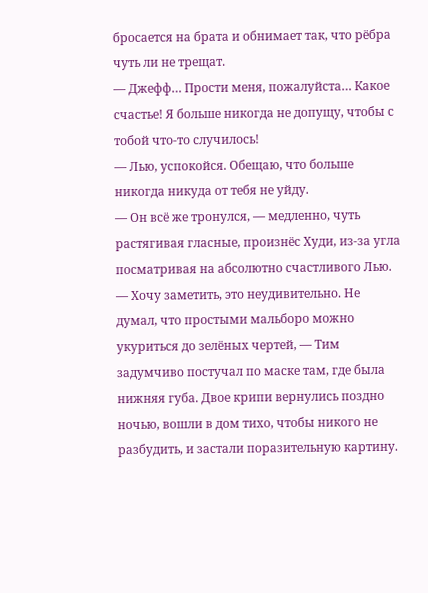бросается на брата и обнимает так, что рёбра чуть ли не трещат.
— Джефф… Прости меня, пожалуйста… Какое счастье! Я больше никогда не допущу, чтобы с тобой что-то случилось!
— Лью, успокойся. Обещаю, что больше никогда никуда от тебя не уйду.
— Он всё же тронулся, — медленно, чуть растягивая гласные, произнёс Худи, из-за угла посматривая на абсолютно счастливого Лью.
— Хочу заметить, это неудивительно. Не думал, что простыми мальборо можно укуриться до зелёных чертей, — Тим задумчиво постучал по маске там, где была нижняя губа. Двое крипи вернулись поздно ночью, вошли в дом тихо, чтобы никого не разбудить, и застали поразительную картину.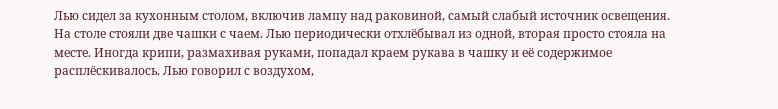Лью сидел за кухонным столом, включив лампу над раковиной, самый слабый источник освещения. На столе стояли две чашки с чаем. Лью периодически отхлёбывал из одной, вторая просто стояла на месте. Иногда крипи, размахивая руками, попадал краем рукава в чашку и её содержимое расплёскивалось. Лью говорил с воздухом,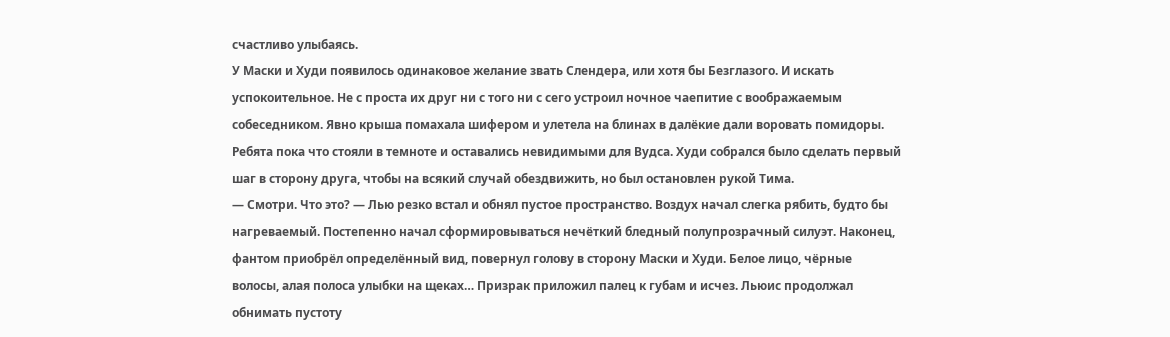счастливо улыбаясь.
У Маски и Худи появилось одинаковое желание звать Слендера, или хотя бы Безглазого. И искать успокоительное. Не с проста их друг ни с того ни с сего устроил ночное чаепитие с воображаемым собеседником. Явно крыша помахала шифером и улетела на блинах в далёкие дали воровать помидоры. Ребята пока что стояли в темноте и оставались невидимыми для Вудса. Худи собрался было сделать первый шаг в сторону друга, чтобы на всякий случай обездвижить, но был остановлен рукой Тима.
— Смотри. Что это? — Лью резко встал и обнял пустое пространство. Воздух начал слегка рябить, будто бы нагреваемый. Постепенно начал сформировываться нечёткий бледный полупрозрачный силуэт. Наконец, фантом приобрёл определённый вид, повернул голову в сторону Маски и Худи. Белое лицо, чёрные волосы, алая полоса улыбки на щеках… Призрак приложил палец к губам и исчез. Льюис продолжал обнимать пустоту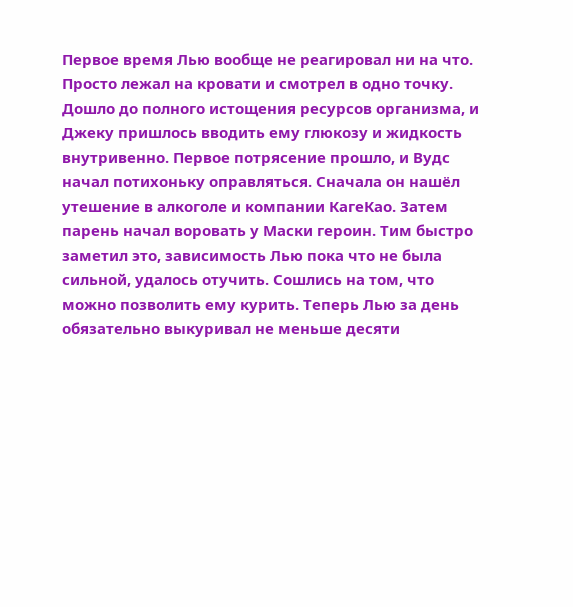Первое время Лью вообще не реагировал ни на что. Просто лежал на кровати и смотрел в одно точку. Дошло до полного истощения ресурсов организма, и Джеку пришлось вводить ему глюкозу и жидкость внутривенно. Первое потрясение прошло, и Вудс начал потихоньку оправляться. Сначала он нашёл утешение в алкоголе и компании КагеКао. Затем парень начал воровать у Маски героин. Тим быстро заметил это, зависимость Лью пока что не была сильной, удалось отучить. Сошлись на том, что можно позволить ему курить. Теперь Лью за день обязательно выкуривал не меньше десяти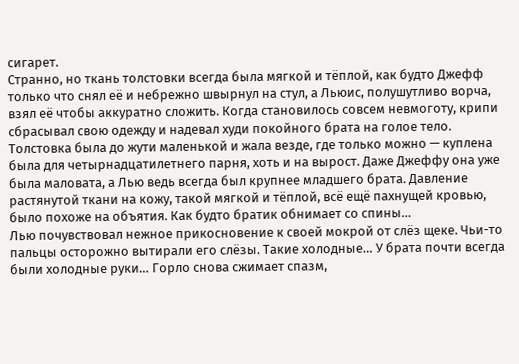сигарет.
Странно, но ткань толстовки всегда была мягкой и тёплой, как будто Джефф только что снял её и небрежно швырнул на стул, а Льюис, полушутливо ворча, взял её чтобы аккуратно сложить. Когда становилось совсем невмоготу, крипи сбрасывал свою одежду и надевал худи покойного брата на голое тело. Толстовка была до жути маленькой и жала везде, где только можно — куплена была для четырнадцатилетнего парня, хоть и на вырост. Даже Джеффу она уже была маловата, а Лью ведь всегда был крупнее младшего брата. Давление растянутой ткани на кожу, такой мягкой и тёплой, всё ещё пахнущей кровью, было похоже на объятия. Как будто братик обнимает со спины…
Лью почувствовал нежное прикосновение к своей мокрой от слёз щеке. Чьи-то пальцы осторожно вытирали его слёзы. Такие холодные… У брата почти всегда были холодные руки… Горло снова сжимает спазм,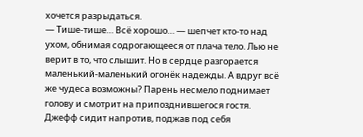хочется разрыдаться.
— Тише-тише… Всё хорошо… — шепчет кто-то над ухом, обнимая содрогающееся от плача тело. Лью не верит в то, что слышит. Но в сердце разгорается маленький-маленький огонёк надежды. А вдруг всё же чудеса возможны? Парень несмело поднимает голову и смотрит на припозднившегося гостя.
Джефф сидит напротив, поджав под себя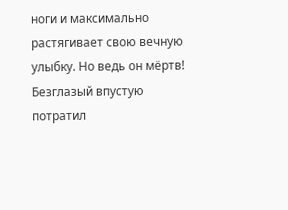ноги и максимально растягивает свою вечную улыбку. Но ведь он мёртв! Безглазый впустую потратил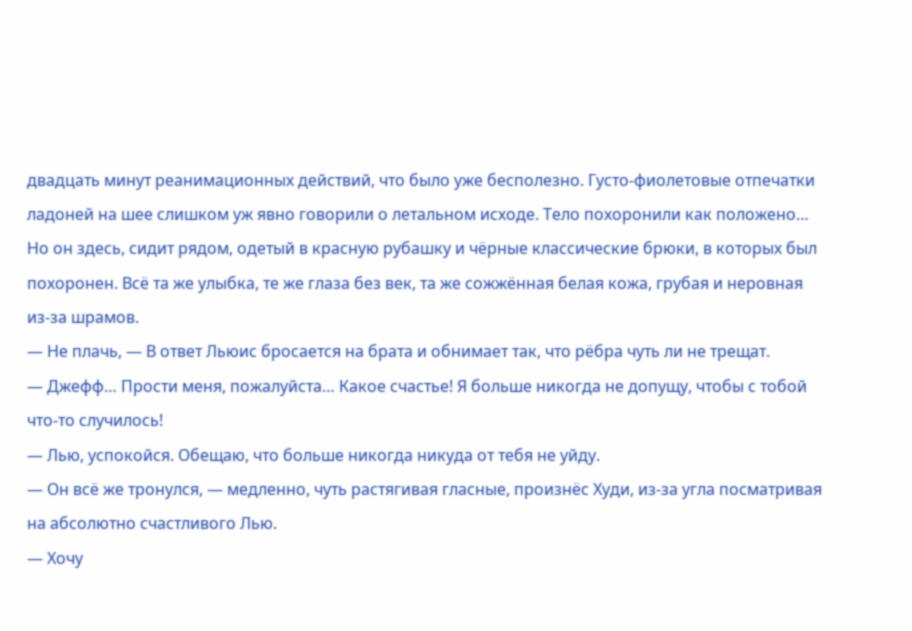двадцать минут реанимационных действий, что было уже бесполезно. Густо-фиолетовые отпечатки ладоней на шее слишком уж явно говорили о летальном исходе. Тело похоронили как положено… Но он здесь, сидит рядом, одетый в красную рубашку и чёрные классические брюки, в которых был похоронен. Всё та же улыбка, те же глаза без век, та же сожжённая белая кожа, грубая и неровная из-за шрамов.
— Не плачь, — В ответ Льюис бросается на брата и обнимает так, что рёбра чуть ли не трещат.
— Джефф… Прости меня, пожалуйста… Какое счастье! Я больше никогда не допущу, чтобы с тобой что-то случилось!
— Лью, успокойся. Обещаю, что больше никогда никуда от тебя не уйду.
— Он всё же тронулся, — медленно, чуть растягивая гласные, произнёс Худи, из-за угла посматривая на абсолютно счастливого Лью.
— Хочу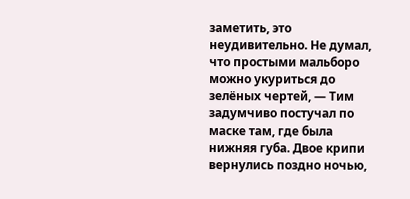заметить, это неудивительно. Не думал, что простыми мальборо можно укуриться до зелёных чертей, — Тим задумчиво постучал по маске там, где была нижняя губа. Двое крипи вернулись поздно ночью,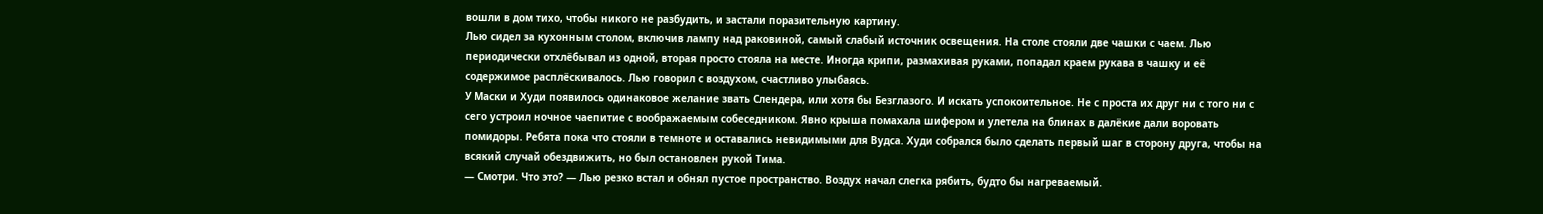вошли в дом тихо, чтобы никого не разбудить, и застали поразительную картину.
Лью сидел за кухонным столом, включив лампу над раковиной, самый слабый источник освещения. На столе стояли две чашки с чаем. Лью периодически отхлёбывал из одной, вторая просто стояла на месте. Иногда крипи, размахивая руками, попадал краем рукава в чашку и её содержимое расплёскивалось. Лью говорил с воздухом, счастливо улыбаясь.
У Маски и Худи появилось одинаковое желание звать Слендера, или хотя бы Безглазого. И искать успокоительное. Не с проста их друг ни с того ни с сего устроил ночное чаепитие с воображаемым собеседником. Явно крыша помахала шифером и улетела на блинах в далёкие дали воровать помидоры. Ребята пока что стояли в темноте и оставались невидимыми для Вудса. Худи собрался было сделать первый шаг в сторону друга, чтобы на всякий случай обездвижить, но был остановлен рукой Тима.
— Смотри. Что это? — Лью резко встал и обнял пустое пространство. Воздух начал слегка рябить, будто бы нагреваемый.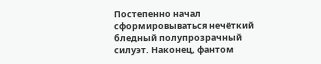Постепенно начал сформировываться нечёткий бледный полупрозрачный силуэт. Наконец, фантом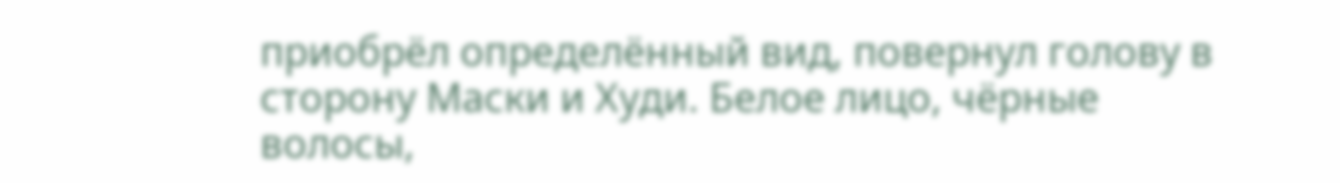приобрёл определённый вид, повернул голову в сторону Маски и Худи. Белое лицо, чёрные волосы,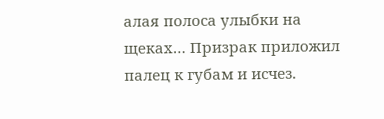алая полоса улыбки на щеках… Призрак приложил палец к губам и исчез.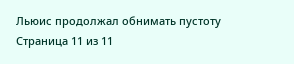Льюис продолжал обнимать пустоту
Страница 11 из 11